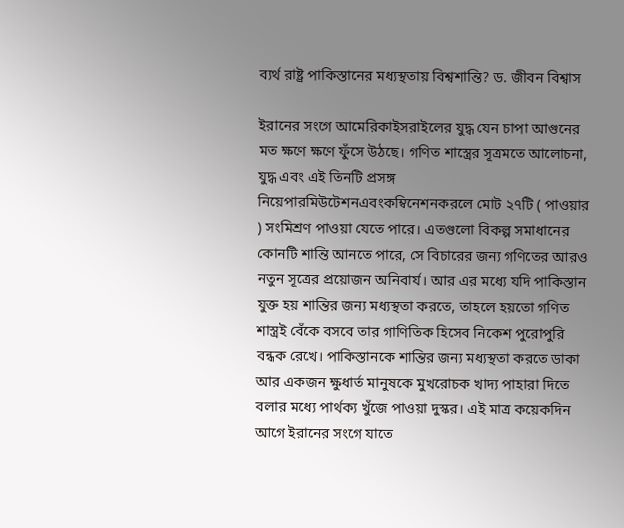ব্যর্থ রাষ্ট্র পাকিস্তানের মধ্যস্থতায় বিশ্বশান্তি? ড. জীবন বিশ্বাস

ইরানের সংগে আমেরিকাইসরাইলের যুদ্ধ যেন চাপা আগুনের মত ক্ষণে ক্ষণে ফুঁসে উঠছে। গণিত শাস্ত্রের সূত্রমতে আলোচনা, যুদ্ধ এবং এই তিনটি প্রসঙ্গ নিয়েপারমিউটেশনএবংকম্বিনেশনকরলে মোট ২৭টি ( পাওয়ার ) সংমিশ্রণ পাওয়া যেতে পারে। এতগুলো বিকল্প সমাধানের কোনটি শান্তি আনতে পারে, সে বিচারের জন্য গণিতের আরও নতুন সূত্রের প্রয়োজন অনিবার্য। আর এর মধ্যে যদি পাকিস্তান যুক্ত হয় শান্তির জন্য মধ্যস্থতা করতে, তাহলে হয়তো গণিত শাস্ত্রই বেঁকে বসবে তার গাণিতিক হিসেব নিকেশ পুরোপুরি বন্ধক রেখে। পাকিস্তানকে শান্তির জন্য মধ্যস্থতা করতে ডাকা আর একজন ক্ষুধার্ত মানুষকে মুখরোচক খাদ্য পাহারা দিতে বলার মধ্যে পার্থক্য খুঁজে পাওয়া দুস্কর। এই মাত্র কয়েকদিন আগে ইরানের সংগে যাতে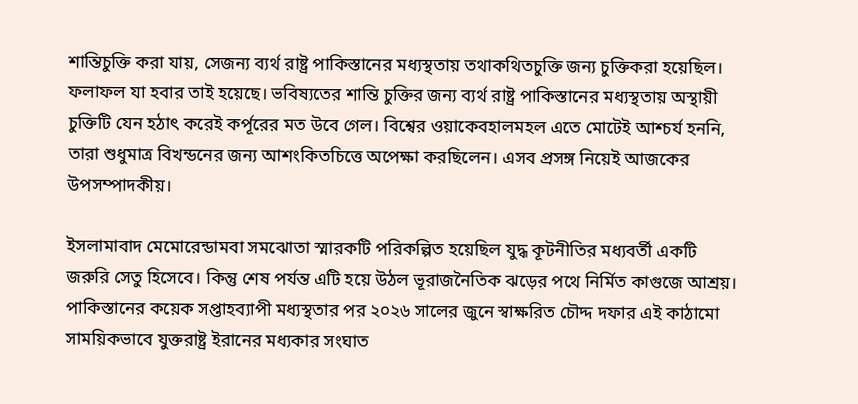শান্তিচুক্তি করা যায়, সেজন্য ব্যর্থ রাষ্ট্র পাকিস্তানের মধ্যস্থতায় তথাকথিতচুক্তি জন্য চুক্তিকরা হয়েছিল। ফলাফল যা হবার তাই হয়েছে। ভবিষ্যতের শান্তি চুক্তির জন্য ব্যর্থ রাষ্ট্র পাকিস্তানের মধ্যস্থতায় অস্থায়ী চুক্তিটি যেন হঠাৎ করেই কর্পূরের মত উবে গেল। বিশ্বের ওয়াকেবহালমহল এতে মোটেই আশ্চর্য হননি, তারা শুধুমাত্র বিখন্ডনের জন্য আশংকিতচিত্তে অপেক্ষা করছিলেন। এসব প্রসঙ্গ নিয়েই আজকের উপসম্পাদকীয়।

ইসলামাবাদ মেমোরেন্ডামবা সমঝোতা স্মারকটি পরিকল্পিত হয়েছিল যুদ্ধ কূটনীতির মধ্যবর্তী একটি জরুরি সেতু হিসেবে। কিন্তু শেষ পর্যন্ত এটি হয়ে উঠল ভূরাজনৈতিক ঝড়ের পথে নির্মিত কাগুজে আশ্রয়। পাকিস্তানের কয়েক সপ্তাহব্যাপী মধ্যস্থতার পর ২০২৬ সালের জুনে স্বাক্ষরিত চৌদ্দ দফার এই কাঠামো সাময়িকভাবে যুক্তরাষ্ট্র ইরানের মধ্যকার সংঘাত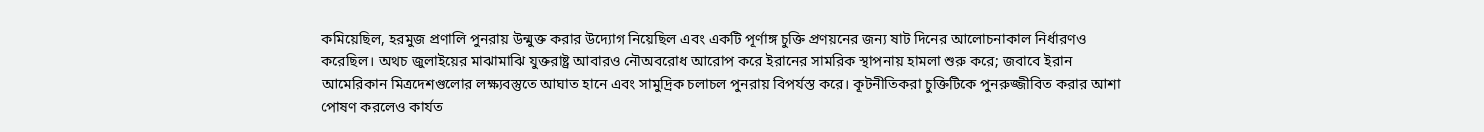কমিয়েছিল, হরমুজ প্রণালি পুনরায় উন্মুক্ত করার উদ্যোগ নিয়েছিল এবং একটি পূর্ণাঙ্গ চুক্তি প্রণয়নের জন্য ষাট দিনের আলোচনাকাল নির্ধারণও করেছিল। অথচ জুলাইয়ের মাঝামাঝি যুক্তরাষ্ট্র আবারও নৌঅবরোধ আরোপ করে ইরানের সামরিক স্থাপনায় হামলা শুরু করে; জবাবে ইরান আমেরিকান মিত্রদেশগুলোর লক্ষ্যবস্তুতে আঘাত হানে এবং সামুদ্রিক চলাচল পুনরায় বিপর্যস্ত করে। কূটনীতিকরা চুক্তিটিকে পুনরুজ্জীবিত করার আশা পোষণ করলেও কার্যত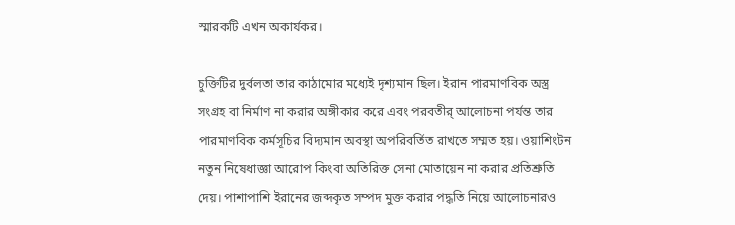স্মারকটি এখন অকার্যকর।

চুক্তিটির দুর্বলতা তার কাঠামোর মধ্যেই দৃশ্যমান ছিল। ইরান পারমাণবিক অস্ত্র সংগ্রহ বা নির্মাণ না করার অঙ্গীকার করে এবং পরবতীর্ আলোচনা পর্যন্ত তার পারমাণবিক কর্মসূচির বিদ্যমান অবস্থা অপরিবর্তিত রাখতে সম্মত হয়। ওয়াশিংটন নতুন নিষেধাজ্ঞা আরোপ কিংবা অতিরিক্ত সেনা মোতায়েন না করার প্রতিশ্রুতি দেয়। পাশাপাশি ইরানের জব্দকৃত সম্পদ মুক্ত করার পদ্ধতি নিয়ে আলোচনারও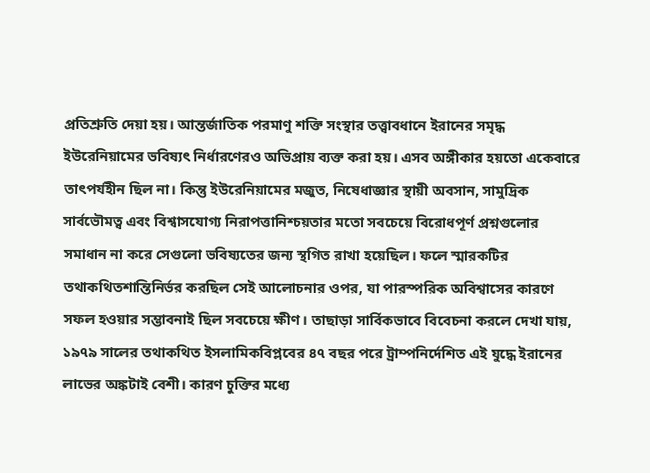প্রতিশ্রুতি দেয়া হয়। আন্তর্জাতিক পরমাণু শক্তি সংস্থার তত্ত্বাবধানে ইরানের সমৃদ্ধ ইউরেনিয়ামের ভবিষ্যৎ নির্ধারণেরও অভিপ্রায় ব্যক্ত করা হয়। এসব অঙ্গীকার হয়তো একেবারে তাৎপর্যহীন ছিল না। কিন্তু ইউরেনিয়ামের মজুত, নিষেধাজ্ঞার স্থায়ী অবসান, সামুদ্রিক সার্বভৌমত্ব এবং বিশ্বাসযোগ্য নিরাপত্তানিশ্চয়তার মতো সবচেয়ে বিরোধপূর্ণ প্রশ্নগুলোর সমাধান না করে সেগুলো ভবিষ্যতের জন্য স্থগিত রাখা হয়েছিল। ফলে স্মারকটির তথাকথিতশান্তিনির্ভর করছিল সেই আলোচনার ওপর, যা পারস্পরিক অবিশ্বাসের কারণে সফল হওয়ার সম্ভাবনাই ছিল সবচেয়ে ক্ষীণ। তাছাড়া সার্বিকভাবে বিবেচনা করলে দেখা যায়, ১৯৭৯ সালের তথাকথিত ইসলামিকবিপ্লবের ৪৭ বছর পরে ট্রাম্পনির্দেশিত এই যুদ্ধে ইরানের লাভের অঙ্কটাই বেশী। কারণ চুক্তির মধ্যে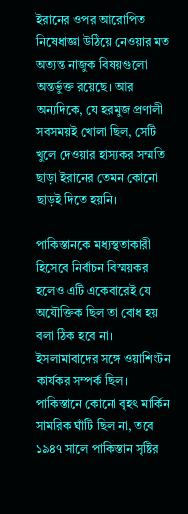ইরানের ওপর আরোপিত নিষেধাজ্ঞা উঠিয়ে নেওয়ার মত অত্যন্ত নাজুক বিষয়গুলো অন্তর্ভুক্ত রয়েছে। আর অন্যদিকে, যে হরমুজ প্রণালী সবসময়ই খোলা ছিল, সেটি খুলে দেওয়ার হাস্যকর সম্মতি ছাড়া ইরানের তেমন কোনো ছাড়ই দিতে হয়নি।

পাকিস্তানকে মধ্যস্থতাকারী হিসেবে নির্বাচন বিস্ময়কর হলেও এটি একেবারেই যে অযৌক্তিক ছিল তা বোধ হয় বলা ঠিক হবে না। ইসলামাবাদের সঙ্গে ওয়াশিংটন কার্যকর সম্পর্ক ছিল। পাকিস্তানে কোনো বৃহৎ মার্কিন সামরিক ঘাঁটি ছিল না, তবে ১৯৪৭ সালে পাকিস্তান সৃষ্টির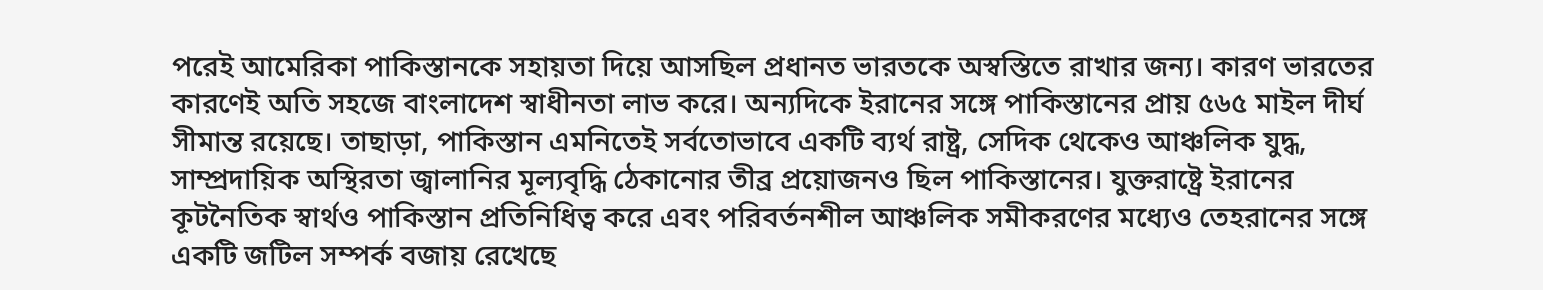পরেই আমেরিকা পাকিস্তানকে সহায়তা দিয়ে আসছিল প্রধানত ভারতকে অস্বস্তিতে রাখার জন্য। কারণ ভারতের কারণেই অতি সহজে বাংলাদেশ স্বাধীনতা লাভ করে। অন্যদিকে ইরানের সঙ্গে পাকিস্তানের প্রায় ৫৬৫ মাইল দীর্ঘ সীমান্ত রয়েছে। তাছাড়া, পাকিস্তান এমনিতেই সর্বতোভাবে একটি ব্যর্থ রাষ্ট্র, সেদিক থেকেও আঞ্চলিক যুদ্ধ, সাম্প্রদায়িক অস্থিরতা জ্বালানির মূল্যবৃদ্ধি ঠেকানোর তীব্র প্রয়োজনও ছিল পাকিস্তানের। যুক্তরাষ্ট্রে ইরানের কূটনৈতিক স্বার্থও পাকিস্তান প্রতিনিধিত্ব করে এবং পরিবর্তনশীল আঞ্চলিক সমীকরণের মধ্যেও তেহরানের সঙ্গে একটি জটিল সম্পর্ক বজায় রেখেছে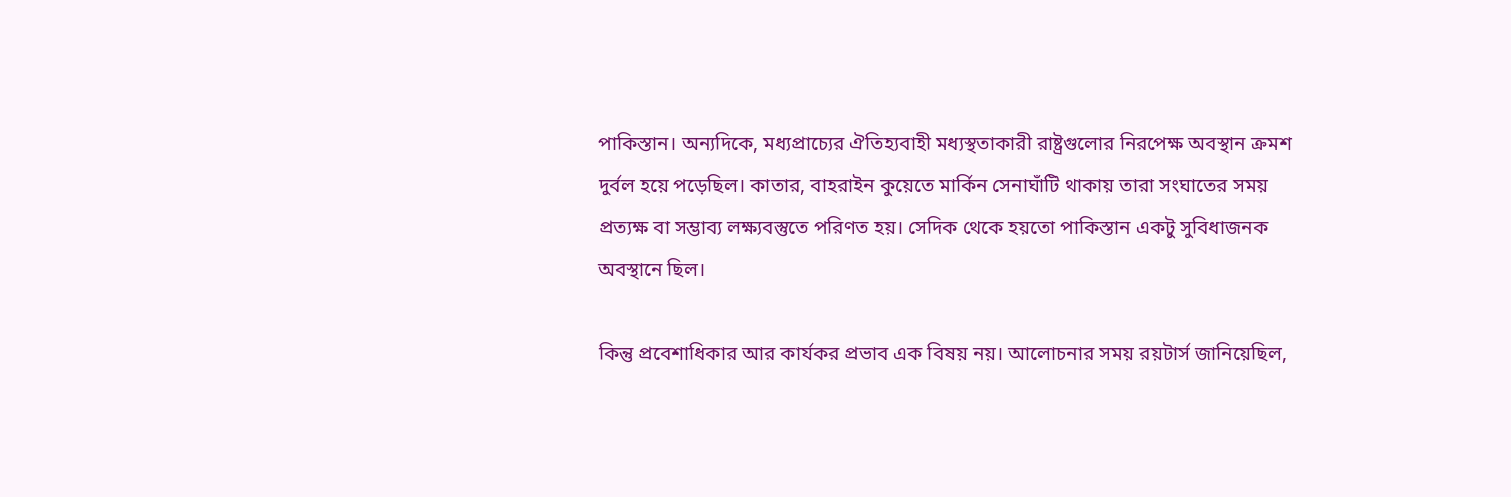পাকিস্তান। অন্যদিকে, মধ্যপ্রাচ্যের ঐতিহ্যবাহী মধ্যস্থতাকারী রাষ্ট্রগুলোর নিরপেক্ষ অবস্থান ক্রমশ দুর্বল হয়ে পড়েছিল। কাতার, বাহরাইন কুয়েতে মার্কিন সেনাঘাঁটি থাকায় তারা সংঘাতের সময় প্রত্যক্ষ বা সম্ভাব্য লক্ষ্যবস্তুতে পরিণত হয়। সেদিক থেকে হয়তো পাকিস্তান একটু সুবিধাজনক অবস্থানে ছিল।

কিন্তু প্রবেশাধিকার আর কার্যকর প্রভাব এক বিষয় নয়। আলোচনার সময় রয়টার্স জানিয়েছিল,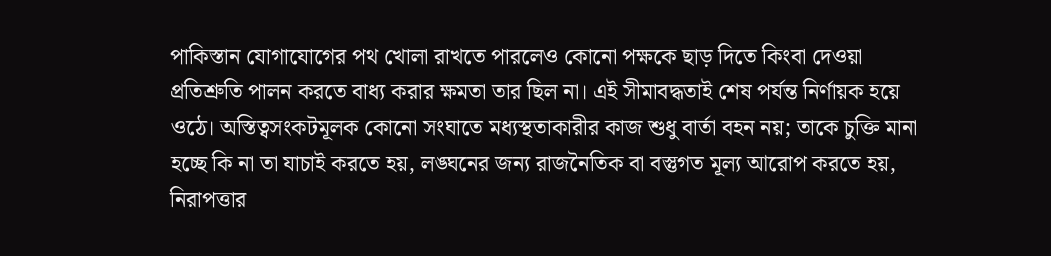পাকিস্তান যোগাযোগের পথ খোলা রাখতে পারলেও কোনো পক্ষকে ছাড় দিতে কিংবা দেওয়া প্রতিশ্রুতি পালন করতে বাধ্য করার ক্ষমতা তার ছিল না। এই সীমাবদ্ধতাই শেষ পর্যন্ত নির্ণায়ক হয়ে ওঠে। অস্তিত্বসংকটমূলক কোনো সংঘাতে মধ্যস্থতাকারীর কাজ শুধু বার্তা বহন নয়; তাকে চুক্তি মানা হচ্ছে কি না তা যাচাই করতে হয়, লঙ্ঘনের জন্য রাজনৈতিক বা বস্তুগত মূল্য আরোপ করতে হয়, নিরাপত্তার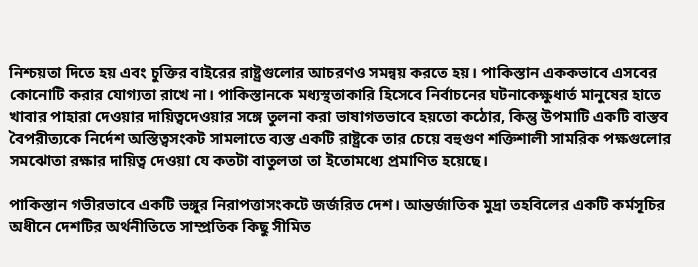নিশ্চয়তা দিতে হয় এবং চুক্তির বাইরের রাষ্ট্রগুলোর আচরণও সমন্বয় করতে হয়। পাকিস্তান এককভাবে এসবের কোনোটি করার যোগ্যতা রাখে না। পাকিস্তানকে মধ্যস্থতাকারি হিসেবে নির্বাচনের ঘটনাকেক্ষুধার্ত মানুষের হাতে খাবার পাহারা দেওয়ার দায়িত্বদেওয়ার সঙ্গে তুলনা করা ভাষাগতভাবে হয়তো কঠোর, কিন্তু উপমাটি একটি বাস্তব বৈপরীত্যকে নির্দেশ অস্তিত্বসংকট সামলাতে ব্যস্ত একটি রাষ্ট্রকে তার চেয়ে বহুগুণ শক্তিশালী সামরিক পক্ষগুলোর সমঝোতা রক্ষার দায়িত্ব দেওয়া যে কতটা বাতুলতা তা ইতোমধ্যে প্রমাণিত হয়েছে।

পাকিস্তান গভীরভাবে একটি ভঙ্গুর নিরাপত্তাসংকটে জর্জরিত দেশ। আন্তর্জাতিক মুদ্রা তহবিলের একটি কর্মসূচির অধীনে দেশটির অর্থনীতিতে সাম্প্রতিক কিছু সীমিত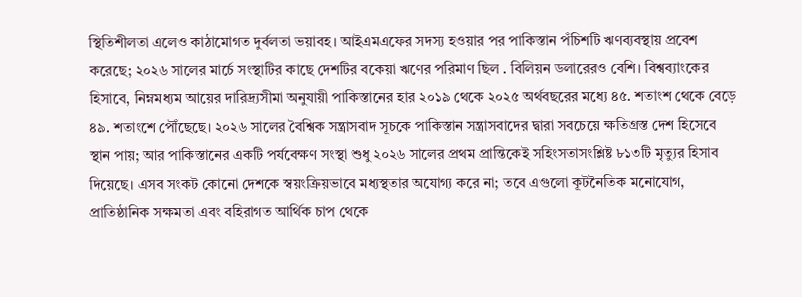স্থিতিশীলতা এলেও কাঠামোগত দুর্বলতা ভয়াবহ। আইএমএফের সদস্য হওয়ার পর পাকিস্তান পঁচিশটি ঋণব্যবস্থায় প্রবেশ করেছে; ২০২৬ সালের মার্চে সংস্থাটির কাছে দেশটির বকেয়া ঋণের পরিমাণ ছিল . বিলিয়ন ডলারেরও বেশি। বিশ্বব্যাংকের হিসাবে, নিম্নমধ্যম আয়ের দারিদ্র্যসীমা অনুযায়ী পাকিস্তানের হার ২০১৯ থেকে ২০২৫ অর্থবছরের মধ্যে ৪৫. শতাংশ থেকে বেড়ে ৪৯. শতাংশে পৌঁছেছে। ২০২৬ সালের বৈশ্বিক সন্ত্রাসবাদ সূচকে পাকিস্তান সন্ত্রাসবাদের দ্বারা সবচেয়ে ক্ষতিগ্রস্ত দেশ হিসেবে স্থান পায়; আর পাকিস্তানের একটি পর্যবেক্ষণ সংস্থা শুধু ২০২৬ সালের প্রথম প্রান্তিকেই সহিংসতাসংশ্লিষ্ট ৮১৩টি মৃত্যুর হিসাব দিয়েছে। এসব সংকট কোনো দেশকে স্বয়ংক্রিয়ভাবে মধ্যস্থতার অযোগ্য করে না; তবে এগুলো কূটনৈতিক মনোযোগ, প্রাতিষ্ঠানিক সক্ষমতা এবং বহিরাগত আর্থিক চাপ থেকে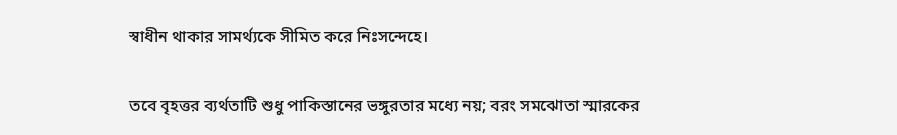স্বাধীন থাকার সামর্থ্যকে সীমিত করে নিঃসন্দেহে।

তবে বৃহত্তর ব্যর্থতাটি শুধু পাকিস্তানের ভঙ্গুরতার মধ্যে নয়; বরং সমঝোতা স্মারকের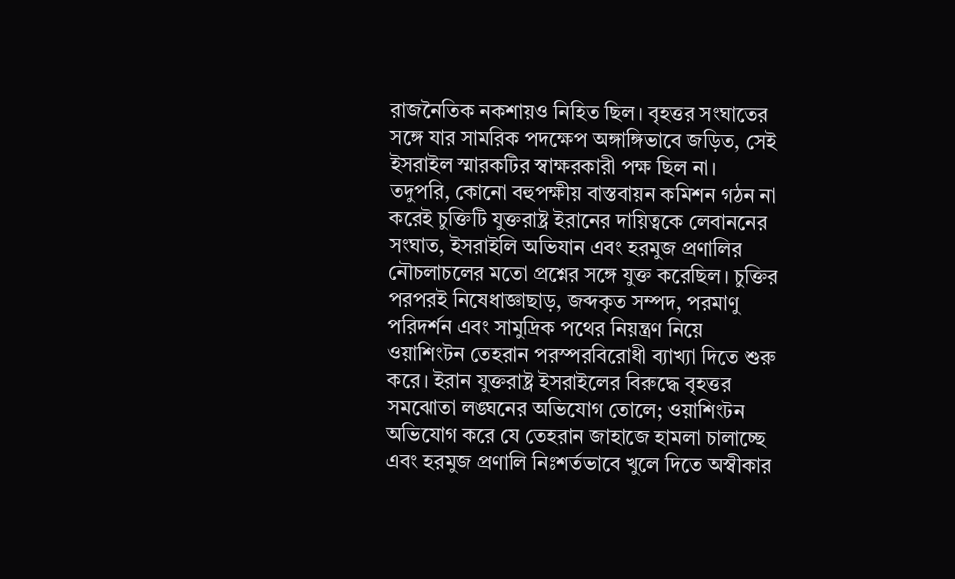রাজনৈতিক নকশায়ও নিহিত ছিল। বৃহত্তর সংঘাতের সঙ্গে যার সামরিক পদক্ষেপ অঙ্গাঙ্গিভাবে জড়িত, সেই ইসরাইল স্মারকটির স্বাক্ষরকারী পক্ষ ছিল না। তদুপরি, কোনো বহুপক্ষীয় বাস্তবায়ন কমিশন গঠন না করেই চুক্তিটি যুক্তরাষ্ট্র ইরানের দায়িত্বকে লেবাননের সংঘাত, ইসরাইলি অভিযান এবং হরমুজ প্রণালির নৌচলাচলের মতো প্রশ্নের সঙ্গে যুক্ত করেছিল। চুক্তির পরপরই নিষেধাজ্ঞাছাড়, জব্দকৃত সম্পদ, পরমাণু পরিদর্শন এবং সামুদ্রিক পথের নিয়ন্ত্রণ নিয়ে ওয়াশিংটন তেহরান পরস্পরবিরোধী ব্যাখ্যা দিতে শুরু করে। ইরান যুক্তরাষ্ট্র ইসরাইলের বিরুদ্ধে বৃহত্তর সমঝোতা লঙ্ঘনের অভিযোগ তোলে; ওয়াশিংটন অভিযোগ করে যে তেহরান জাহাজে হামলা চালাচ্ছে এবং হরমুজ প্রণালি নিঃশর্তভাবে খুলে দিতে অস্বীকার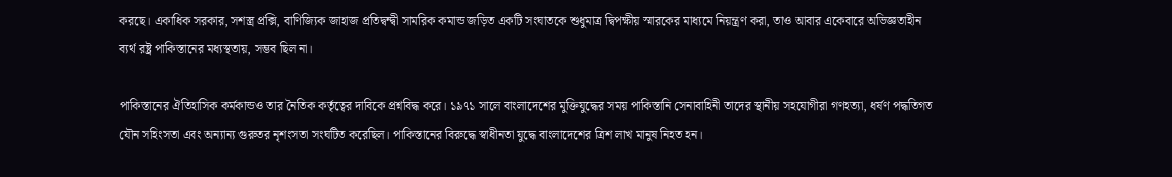করছে। একাধিক সরকার, সশস্ত্র প্রক্সি, বাণিজ্যিক জাহাজ প্রতিদ্বন্দ্বী সামরিক কমান্ড জড়িত একটি সংঘাতকে শুধুমাত্র দ্বিপক্ষীয় স্মারকের মাধ্যমে নিয়ন্ত্রণ করা, তাও আবার একেবারে অভিজ্ঞতাহীন ব্যর্থ রষ্ট্র পাকিস্তানের মধ্যস্থতায়, সম্ভব ছিল না।

পাকিস্তানের ঐতিহাসিক কর্মকান্ডও তার নৈতিক কর্তৃত্বের দাবিকে প্রশ্নবিদ্ধ করে। ১৯৭১ সালে বাংলাদেশের মুক্তিযুদ্ধের সময় পাকিস্তানি সেনাবাহিনী তাদের স্থানীয় সহযোগীরা গণহত্যা, ধর্ষণ পদ্ধতিগত যৌন সহিংসতা এবং অন্যান্য গুরুতর নৃশংসতা সংঘটিত করেছিল। পাকিস্তানের বিরুদ্ধে স্বাধীনতা যুদ্ধে বাংলাদেশের ত্রিশ লাখ মানুষ নিহত হন।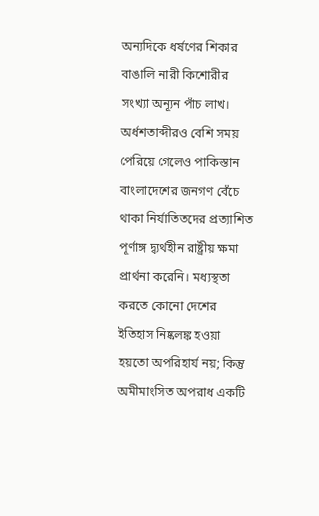অন্যদিকে ধর্ষণের শিকার বাঙালি নারী কিশোরীর সংখ্যা অন্যূন পাঁচ লাখ। অর্ধশতাব্দীরও বেশি সময় পেরিয়ে গেলেও পাকিস্তান বাংলাদেশের জনগণ বেঁচে থাকা নির্যাতিতদের প্রত্যাশিত পূর্ণাঙ্গ দ্ব্যর্থহীন রাষ্ট্রীয় ক্ষমা প্রার্থনা করেনি। মধ্যস্থতা করতে কোনো দেশের ইতিহাস নিষ্কলঙ্ক হওয়া হয়তো অপরিহার্য নয়; কিন্তু অমীমাংসিত অপরাধ একটি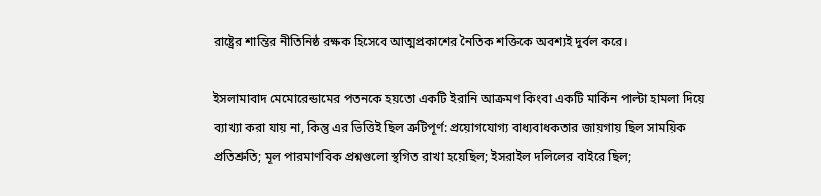রাষ্ট্রের শান্তির নীতিনিষ্ঠ রক্ষক হিসেবে আত্মপ্রকাশের নৈতিক শক্তিকে অবশ্যই দুর্বল করে।

ইসলামাবাদ মেমোরেন্ডামের পতনকে হয়তো একটি ইরানি আক্রমণ কিংবা একটি মার্কিন পাল্টা হামলা দিয়ে ব্যাখ্যা করা যায় না, কিন্তু এর ভিত্তিই ছিল ত্রুটিপূর্ণ: প্রয়োগযোগ্য বাধ্যবাধকতার জায়গায় ছিল সাময়িক প্রতিশ্রুতি; মূল পারমাণবিক প্রশ্নগুলো স্থগিত রাখা হয়েছিল; ইসরাইল দলিলের বাইরে ছিল;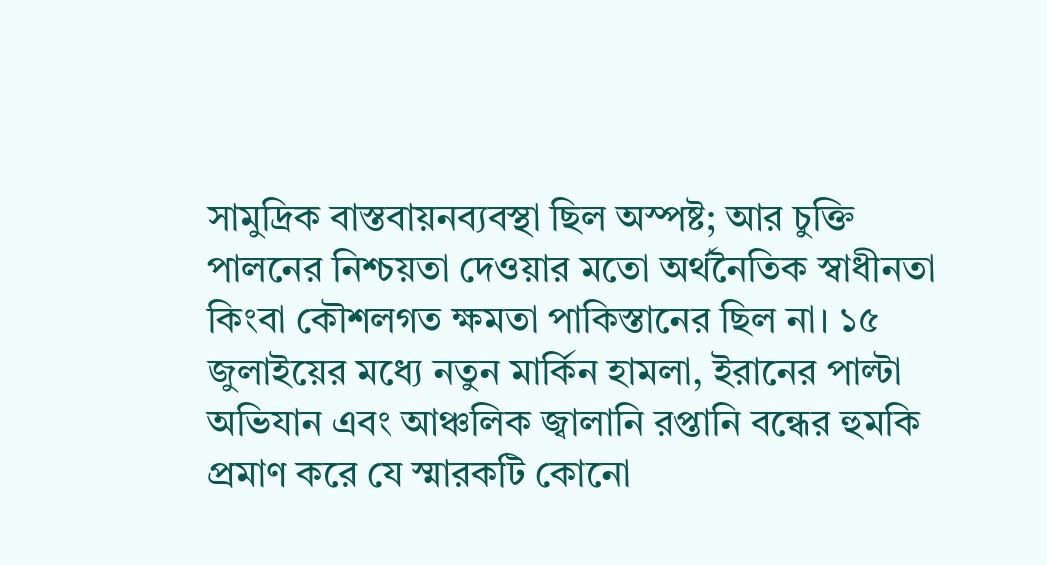সামুদ্রিক বাস্তবায়নব্যবস্থা ছিল অস্পষ্ট; আর চুক্তি পালনের নিশ্চয়তা দেওয়ার মতো অর্থনৈতিক স্বাধীনতা কিংবা কৌশলগত ক্ষমতা পাকিস্তানের ছিল না। ১৫ জুলাইয়ের মধ্যে নতুন মার্কিন হামলা, ইরানের পাল্টা অভিযান এবং আঞ্চলিক জ্বালানি রপ্তানি বন্ধের হুমকি প্রমাণ করে যে স্মারকটি কোনো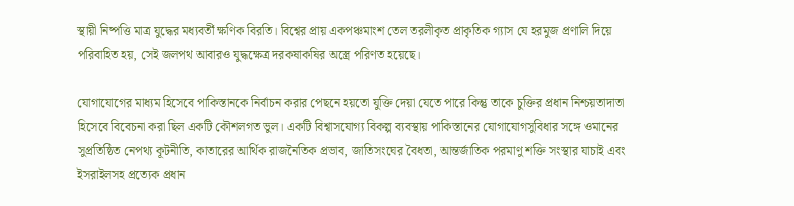স্থায়ী নিষ্পত্তি মাত্র যুদ্ধের মধ্যবর্তী ক্ষণিক বিরতি। বিশ্বের প্রায় একপঞ্চমাংশ তেল তরলীকৃত প্রাকৃতিক গ্যাস যে হরমুজ প্রণালি দিয়ে পরিবাহিত হয়, সেই জলপথ আবারও যুদ্ধক্ষেত্র দরকষাকষির অস্ত্রে পরিণত হয়েছে।

যোগাযোগের মাধ্যম হিসেবে পাকিস্তানকে নির্বাচন করার পেছনে হয়তো যুক্তি দেয়া যেতে পারে কিন্তু তাকে চুক্তির প্রধান নিশ্চয়তাদাতা হিসেবে বিবেচনা করা ছিল একটি কৌশলগত ভুল। একটি বিশ্বাসযোগ্য বিকল্প ব্যবস্থায় পাকিস্তানের যোগাযোগসুবিধার সঙ্গে ওমানের সুপ্রতিষ্ঠিত নেপথ্য কূটনীতি, কাতারের আর্থিক রাজনৈতিক প্রভাব, জাতিসংঘের বৈধতা, আন্তর্জাতিক পরমাণু শক্তি সংস্থার যাচাই এবং ইসরাইলসহ প্রত্যেক প্রধান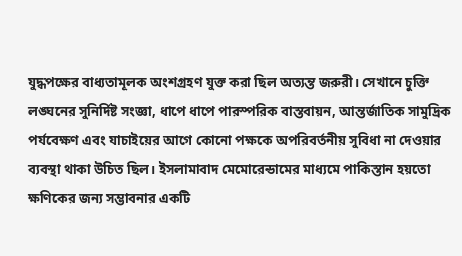যুদ্ধপক্ষের বাধ্যতামূলক অংশগ্রহণ যুক্ত করা ছিল অত্যন্ত জরুরী। সেখানে চুক্তি লঙ্ঘনের সুনির্দিষ্ট সংজ্ঞা, ধাপে ধাপে পারস্পরিক বাস্তবায়ন, আন্তর্জাতিক সামুদ্রিক পর্যবেক্ষণ এবং যাচাইয়ের আগে কোনো পক্ষকে অপরিবর্তনীয় সুবিধা না দেওয়ার ব্যবস্থা থাকা উচিত ছিল। ইসলামাবাদ মেমোরেন্ডামের মাধ্যমে পাকিস্তান হয়তো ক্ষণিকের জন্য সম্ভাবনার একটি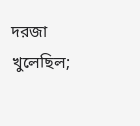দরজা খুলেছিল;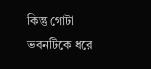কিন্তু গোটা ভবনটিকে ধরে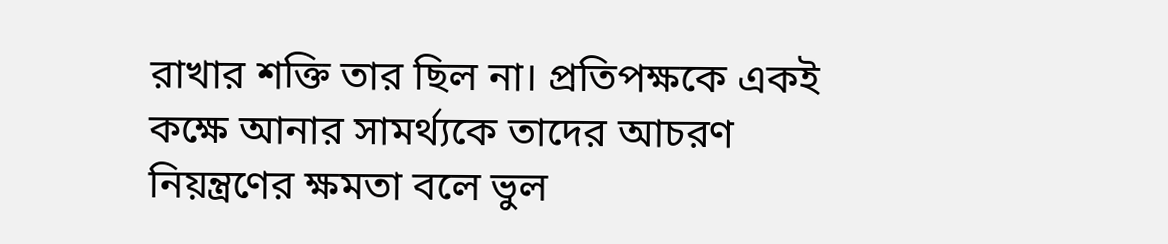রাখার শক্তি তার ছিল না। প্রতিপক্ষকে একই কক্ষে আনার সামর্থ্যকে তাদের আচরণ নিয়ন্ত্রণের ক্ষমতা বলে ভুল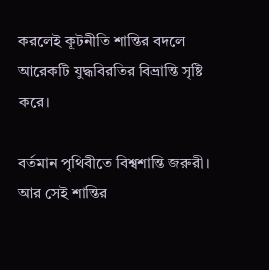করলেই কূটনীতি শান্তির বদলে আরেকটি যুদ্ধবিরতির বিভ্রান্তি সৃষ্টি করে।

বর্তমান পৃথিবীতে বিশ্বশান্তি জরুরী। আর সেই শান্তির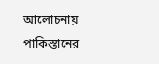আলোচনায় পাকিস্তানের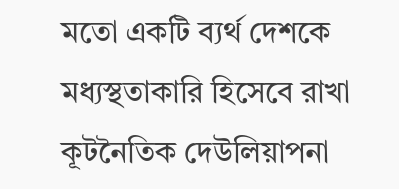মতো একটি ব্যর্থ দেশকে মধ্যস্থতাকারি হিসেবে রাখা কূটনৈতিক দেউলিয়াপনা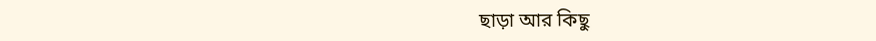ছাড়া আর কিছু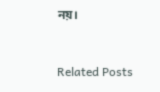নয়।



Related Posts